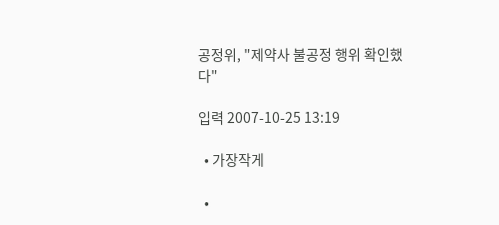공정위, "제약사 불공정 행위 확인했다"

입력 2007-10-25 13:19

  • 가장작게

  •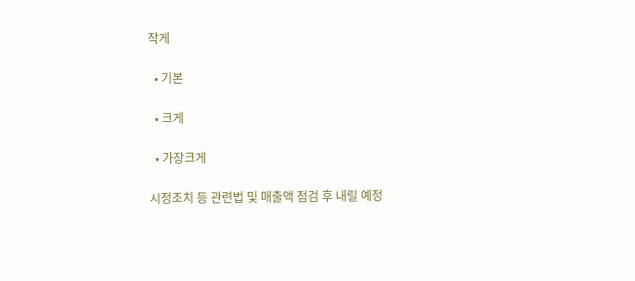작게

  • 기본

  • 크게

  • 가장크게

시정조치 등 관련법 및 매출액 점검 후 내릴 예정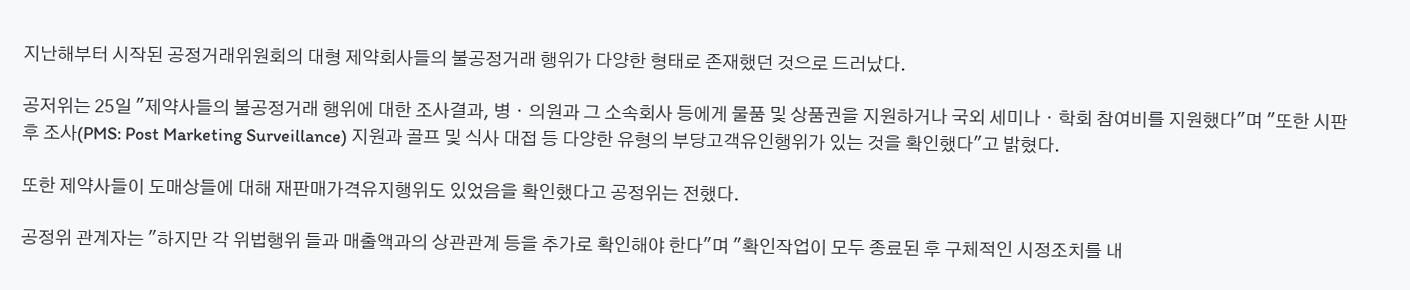지난해부터 시작된 공정거래위원회의 대형 제약회사들의 불공정거래 행위가 다양한 형태로 존재했던 것으로 드러났다.

공저위는 25일 "제약사들의 불공정거래 행위에 대한 조사결과, 병ㆍ의원과 그 소속회사 등에게 물품 및 상품권을 지원하거나 국외 세미나ㆍ학회 참여비를 지원했다"며 "또한 시판후 조사(PMS: Post Marketing Surveillance) 지원과 골프 및 식사 대접 등 다양한 유형의 부당고객유인행위가 있는 것을 확인했다"고 밝혔다.

또한 제약사들이 도매상들에 대해 재판매가격유지행위도 있었음을 확인했다고 공정위는 전했다.

공정위 관계자는 "하지만 각 위법행위 들과 매출액과의 상관관계 등을 추가로 확인해야 한다"며 "확인작업이 모두 종료된 후 구체적인 시정조치를 내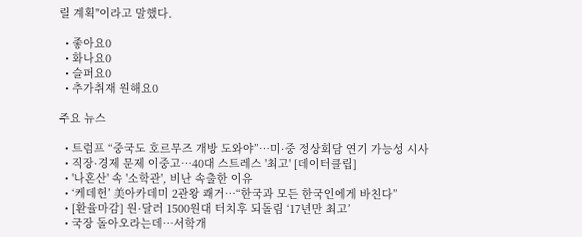릴 계획"이라고 말했다.

  • 좋아요0
  • 화나요0
  • 슬퍼요0
  • 추가취재 원해요0

주요 뉴스

  • 트럼프 “중국도 호르무즈 개방 도와야”…미·중 정상회담 연기 가능성 시사
  • 직장·경제 문제 이중고…40대 스트레스 '최고' [데이터클립]
  • '나혼산' 속 '소학관', 비난 속출한 이유
  • ‘케데헌’ 美아카데미 2관왕 쾌거⋯“한국과 모든 한국인에게 바친다”
  • [환율마감] 원·달러 1500원대 터치후 되돌림 ‘17년만 최고’
  • 국장 돌아오라는데…서학개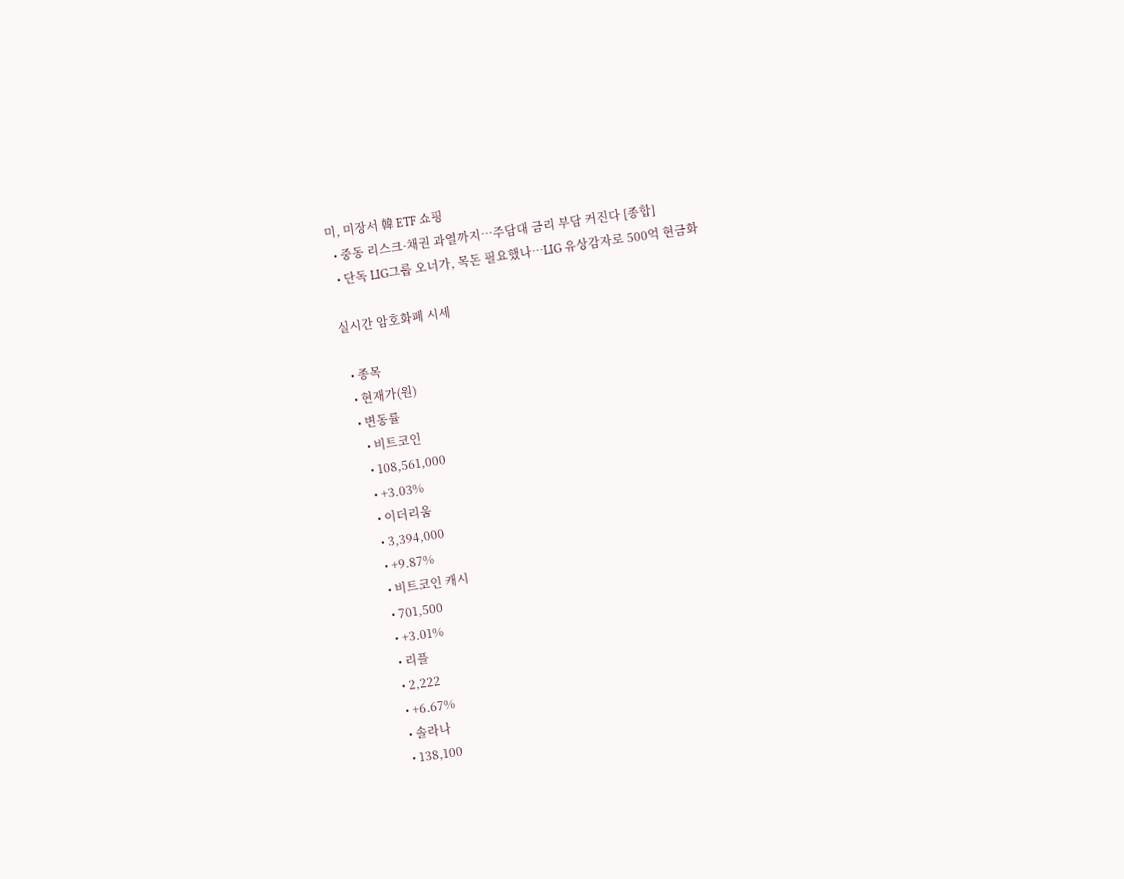미, 미장서 韓 ETF 쇼핑
  • 중동 리스크·채권 과열까지…주담대 금리 부담 커진다 [종합]
  • 단독 LIG그룹 오너가, 목돈 필요했나…LIG 유상감자로 500억 현금화

실시간 암호화폐 시세

  • 종목
  • 현재가(원)
  • 변동률
    • 비트코인
    • 108,561,000
    • +3.03%
    • 이더리움
    • 3,394,000
    • +9.87%
    • 비트코인 캐시
    • 701,500
    • +3.01%
    • 리플
    • 2,222
    • +6.67%
    • 솔라나
    • 138,100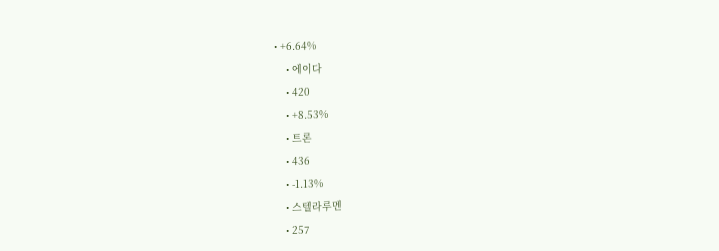• +6.64%
    • 에이다
    • 420
    • +8.53%
    • 트론
    • 436
    • -1.13%
    • 스텔라루멘
    • 257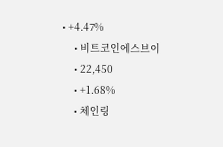• +4.47%
    • 비트코인에스브이
    • 22,450
    • +1.68%
    • 체인링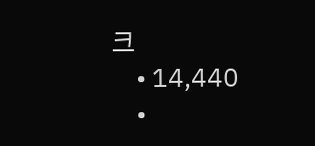크
    • 14,440
    •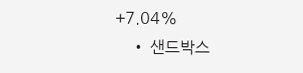+7.04%
    • 샌드박스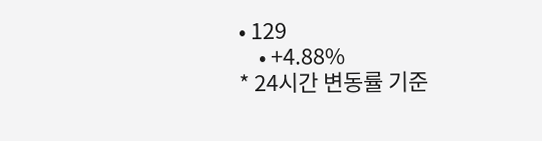• 129
    • +4.88%
* 24시간 변동률 기준